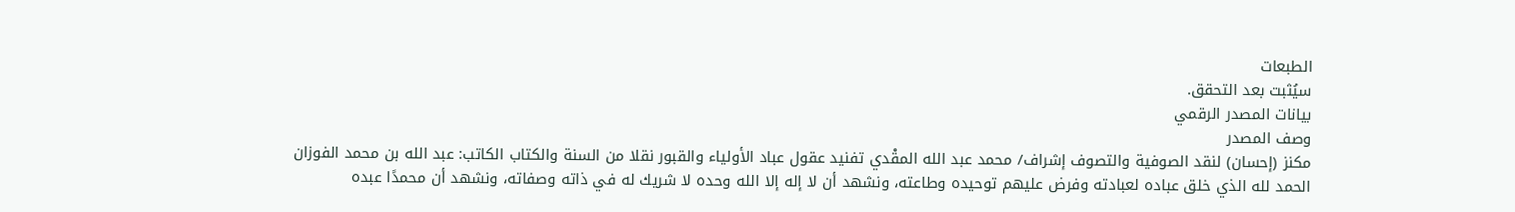الطبعات
سيُثبت بعد التحقق.
بيانات المصدر الرقمي
وصف المصدر
مكنز (إحسان) لنقد الصوفية والتصوف إشراف/ محمد عبد الله المقْدي تفنيد عقول عباد الأولياء والقبور نقلا من السنة والكتاب الكاتب: عبد الله بن محمد الفوزان الحمد لله الذي خلق عباده لعبادته وفرض عليهم توحيده وطاعته، ونشهد أن لا إله إلا الله وحده لا شريك له في ذاته وصفاته، ونشهد أن محمدًا عبده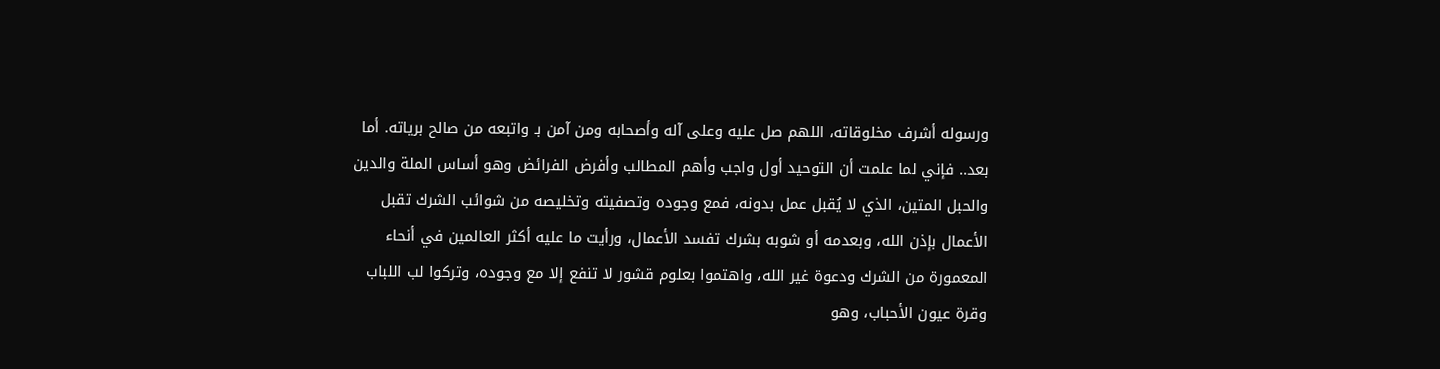ورسوله أشرف مخلوقاته، اللهم صل عليه وعلى آله وأصحابه ومن آمن بـ واتبعه من صالح برياته. أما بعد.. فإني لما علمت أن التوحيد أول واجب وأهم المطالب وأفرض الفرائض وهو أساس الملة والدين والحبل المتين، الذي لا يُقبل عمل بدونه، فمع وجوده وتصفيته وتخليصه من شوائب الشرك تقبل الأعمال بإذن الله، وبعدمه أو شوبه بشرك تفسد الأعمال، ورأيت ما عليه أكثر العالمين في أنحاء المعمورة من الشرك ودعوة غير الله، واهتموا بعلوم قشور لا تنفع إلا مع وجوده، وتركوا لب اللباب وقرة عيون الأحباب، وهو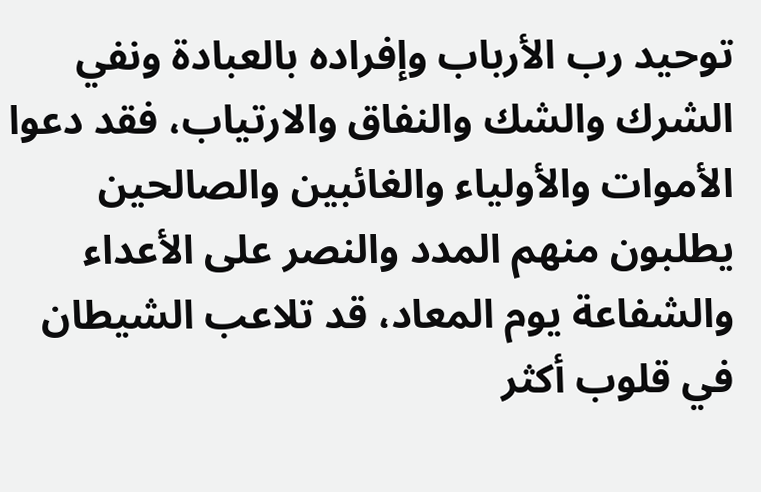توحيد رب الأرباب وإفراده بالعبادة ونفي الشرك والشك والنفاق والارتياب، فقد دعوا الأموات والأولياء والغائبين والصالحين يطلبون منهم المدد والنصر على الأعداء والشفاعة يوم المعاد، قد تلاعب الشيطان في قلوب أكثر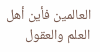العالمين فأين أهل العلم والعقول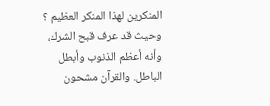المنكرين لهذا المنكر العظيم ؟ وحيث قد عرف قبح الشرك، وأنه أعظم الذنوب وأبطل الباطل. والقرآن مشحون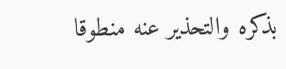بذكره والتحذير عنه منطوقا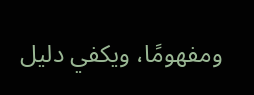ومفهومًا، ويكفي دليل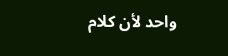واحد لأن كلام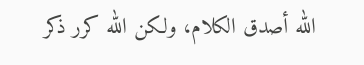الله أصدق الكلام، ولكن الله كرر ذكر